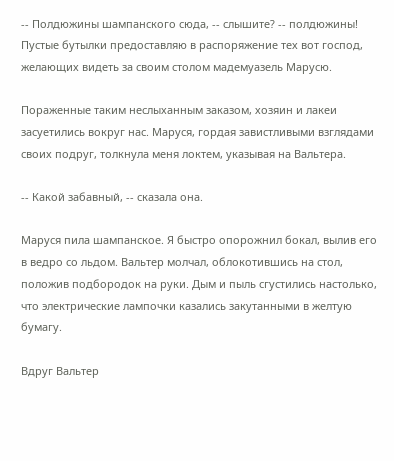-- Полдюжины шампанского сюда, -- слышите? -- полдюжины! Пустые бутылки предоставляю в распоряжение тех вот господ, желающих видеть за своим столом мадемуазель Марусю.

Пораженные таким неслыханным заказом, хозяин и лакеи засуетились вокруг нас. Маруся, гордая завистливыми взглядами своих подруг, толкнула меня локтем, указывая на Вальтера.

-- Какой забавный, -- сказала она.

Маруся пила шампанское. Я быстро опорожнил бокал, вылив его в ведро со льдом. Вальтер молчал, облокотившись на стол, положив подбородок на руки. Дым и пыль сгустились настолько, что электрические лампочки казались закутанными в желтую бумагу.

Вдруг Вальтер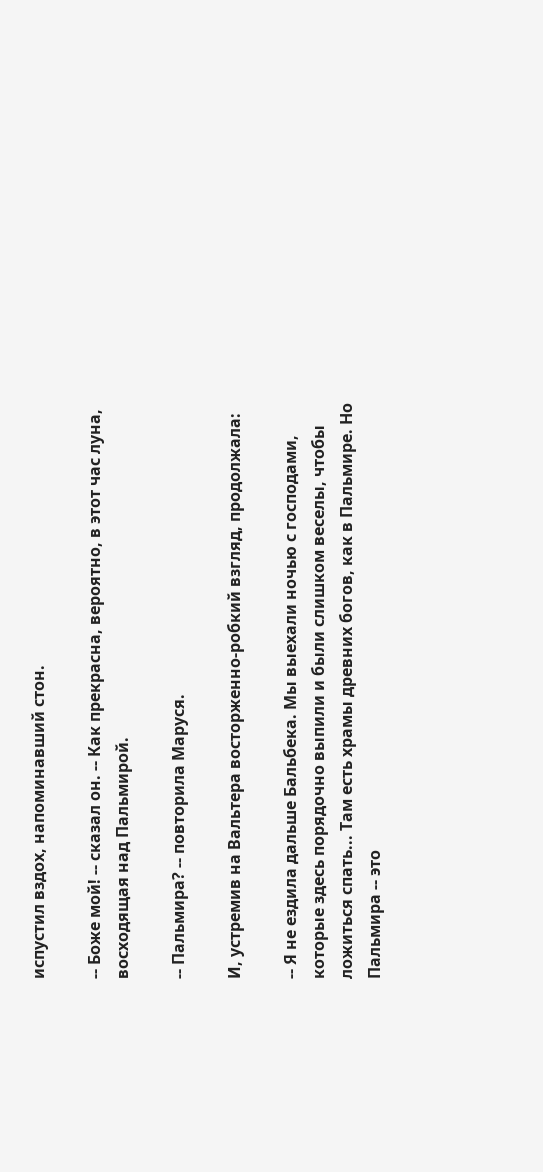испустил вздох, напоминавший стон.

-- Боже мой! -- сказал он. -- Как прекрасна, вероятно, в этот час луна, восходящая над Пальмирой.

-- Пальмира? -- повторила Маруся.

И, устремив на Вальтера восторженно-робкий взгляд, продолжала:

-- Я не ездила дальше Бальбека. Мы выехали ночью с господами, которые здесь порядочно выпили и были слишком веселы, чтобы ложиться спать... Там есть храмы древних богов, как в Пальмире. Но Пальмира -- это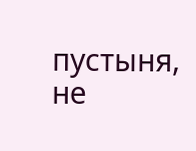пустыня, не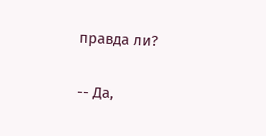правда ли?

-- Да,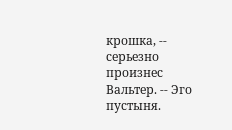крошка, -- серьезно произнес Вальтер. -- Эго пустыня.